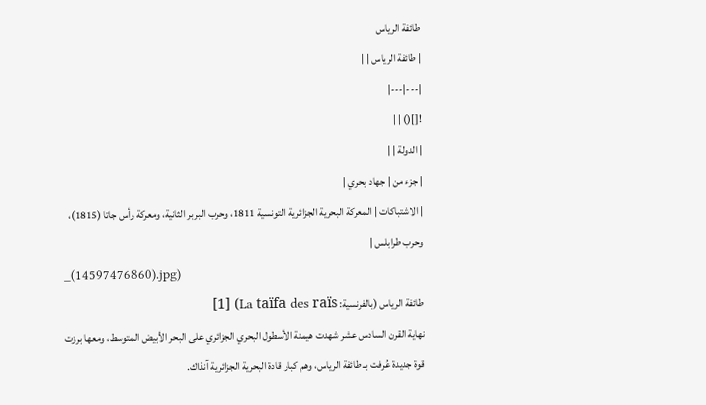طائفة الرياس
| طائفة الرياس | |
|---|---|
![]() | |
| الدولة | |
| جزء من | جهاد بحري |
| الاشتباكات | المعركة البحرية الجزائرية التونسية 1811، وحرب البربر الثانية، ومعركة رأس جاتا (1815)، وحرب طرابلس |
_(14597476860).jpg)
طائفة الرياس (بالفرنسية: La taïfa des raïs) [1]
نهاية القرن السادس عشر شهدت هيمنة الأسطول البحري الجزائري على البحر الأبيض المتوسط، ومعها برزت قوة جديدة عُرفت بـ طائفة الرياس، وهم كبار قادة البحرية الجزائرية آنذاك.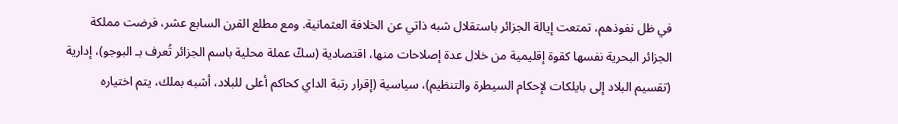في ظل نفوذهم، تمتعت إيالة الجزائر باستقلال شبه ذاتي عن الخلافة العثمانية. ومع مطلع القرن السابع عشر، فرضت مملكة الجزائر البحرية نفسها كقوة إقليمية من خلال عدة إصلاحات منها، اقتصادية (سكّ عملة محلية باسم الجزائر تُعرف بـ البوجو)، إدارية (تقسيم البلاد إلى بايلكات لإحكام السيطرة والتنظيم)، سياسية (إقرار رتبة الداي كحاكم أعلى للبلاد، أشبه بملك، يتم اختياره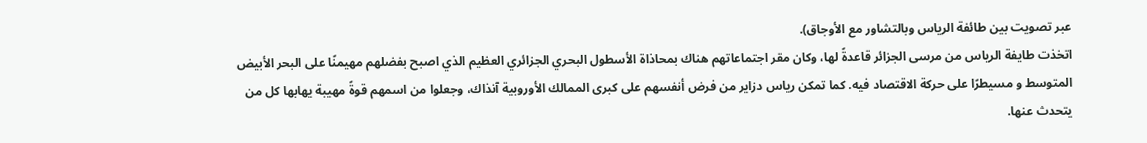عبر تصويت بين طائفة الرياس وبالتشاور مع الأوجاق).
اتخذت طايفة الرياس من مرسى الجزائر قاعدةً لها، وكان مقر اجتماعاتهم هناك بمحاذاة الأسطول البحري الجزائري العظيم الذي اصبح بفضلهم مهيمنًا على البحر الأبيض المتوسط و مسيطرًا على حركة الاقتصاد فيه. كما تمكن رياس دزاير من فرض أنفسهم على كبرى الممالك الأوروبية آنذاك، وجعلوا من اسمهم قوةً مهيبة يهابها كل من يتحدث عنها.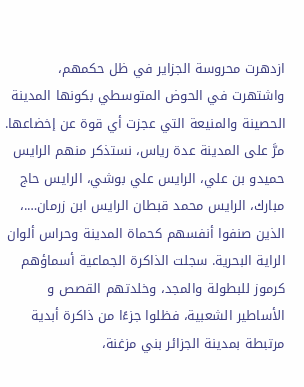ازدهرت محروسة الجزاير في ظل حكمهم، واشتهرت في الحوض المتوسطي بكونها المدينة الحصينة والمنيعة التي عجزت أي قوة عن إخضاعها. مرَّ على المدينة عدة رياس، نستذكر منهم الرايس حميدو بن علي، الرايس علي بوشي، الرايس حاج مبارك، الرايس محمد قبطان الرايس ابن زرمان….، الذين صنفوا أنفسهم كحماة المدينة وحراس ألوان الراية البحرية. سجلت الذاكرة الجماعية أسماؤهم كرموز للبطولة والمجد، وخلدتهم القصص و الأساطير الشعبية، فظلوا جزءًا من ذاكرة أبدية مرتبطة بمدينة الجزائر بني مزغنة،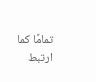تمامًا كما ارتبط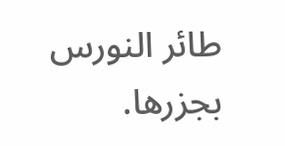طائر النورس بجزرها.